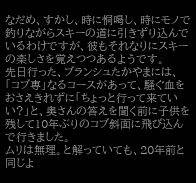なだめ、すかし、時に恫喝し、時にモノで釣りながらスキーの道に引きずり込んでいるわけですが、彼もそれなりにスキーの楽しさを覚えつつあるようです。
先日行った、ブランシュたかやまには、「コブ専」なるコースがあって、騒ぐ血をおさえきれずに「ちょっと行って来ていい?」と、奥さんの答えを聞く前に子供を残して10年ぶりのコブ斜面に飛び込んで行きました。
ムリは無理。と解っていても、20年前と同じよ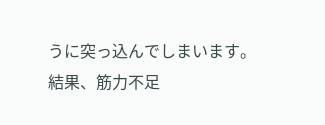うに突っ込んでしまいます。
結果、筋力不足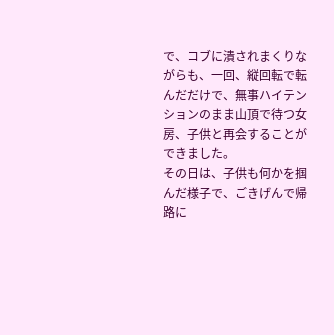で、コブに潰されまくりながらも、一回、縦回転で転んだだけで、無事ハイテンションのまま山頂で待つ女房、子供と再会することができました。
その日は、子供も何かを掴んだ様子で、ごきげんで帰路に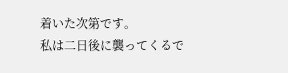着いた次第です。
私は二日後に襲ってくるで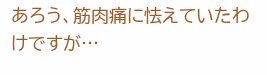あろう、筋肉痛に怯えていたわけですが…